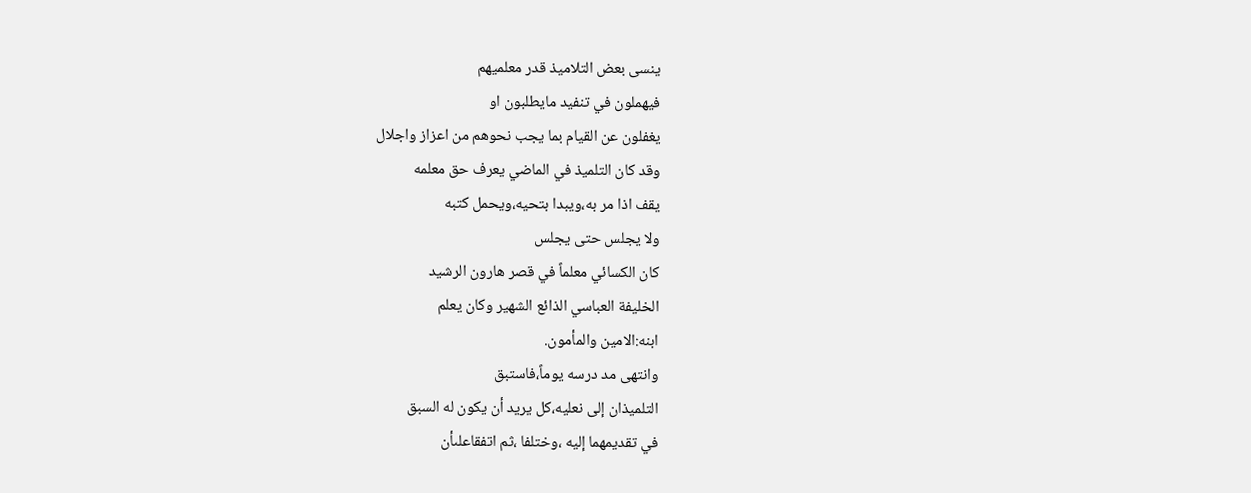ينسى بعض التلاميذ قدر معلميهم
فيهملون في تنفيد مايطلبون او
يغفلون عن القيام بما يجب نحوهم من اعزاز واجلال
وقد كان التلميذ في الماضي يعرف حق معلمه
يقف اذا مر به،ويبدا بتحيه،ويحمل كتبه
ولا يجلس حتى يجلس
كان الكسائي معلماً في قصر هارون الرشيد
الخليفة العباسي الذائع الشهير وكان يعلم
ابنه:الامين والمأمون.
وانتهى مد درسه يوماً،فاستبق
التلميذان إلى نعليه،كل يريد أن يكون له السبق
في تقديمهما إليه ،وختلفا ،ثم اتفقاعلىأن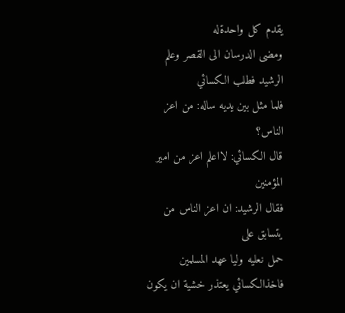يقدم كل واحدةله
ومضى الدرسان الى القصر وعلم الرشيد فطلب الكسائي
فلما مثل بين يديه ساله: من اعز الناس؟
قال الكسائي: لااعلم اعز من امير المؤمنين
فقال الرشيد: ان اعز الناس من يتسابق على
حمل نعليه وليا عهد المسلمين فاخذالكسائي يعتذر خشية ان يكون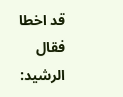قد اخطا
فقال الرشيد: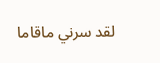لقد سرني ماقاما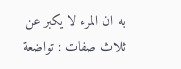به ان المرء لا يكبر عن ثلاث صفات : تواضعة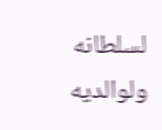لسلطانه
ولوالديه